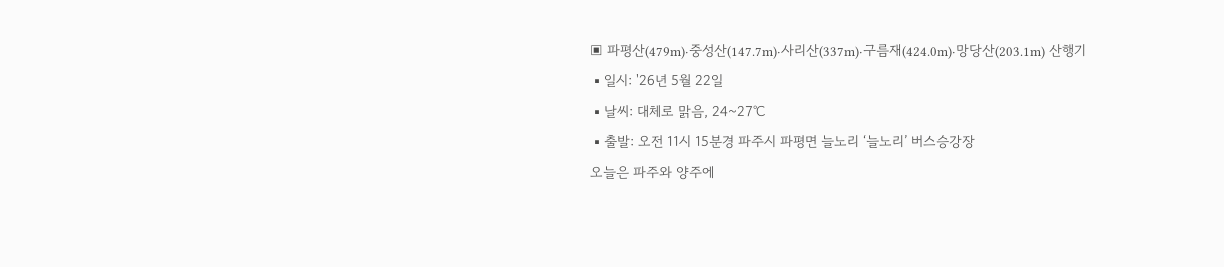▣ 파평산(479m)·중성산(147.7m)·사리산(337m)·구름재(424.0m)·망당산(203.1m) 산행기
▪일시: '26년 5월 22일
▪날씨: 대체로 맑음, 24~27℃
▪출발: 오전 11시 15분경 파주시 파평면 늘노리 ‘늘노리’ 버스승강장
오늘은 파주와 양주에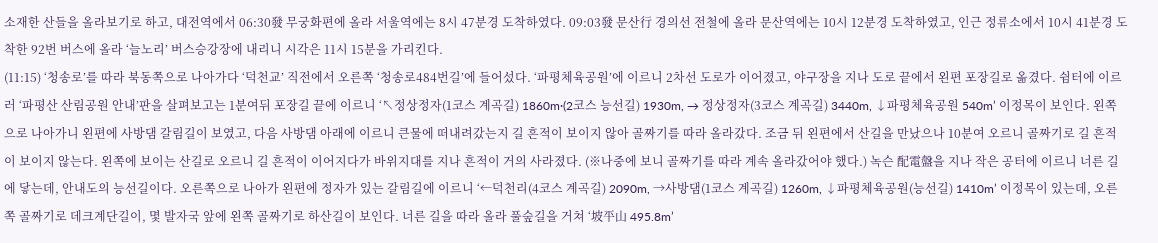소재한 산들을 올라보기로 하고, 대전역에서 06:30發 무궁화편에 올라 서울역에는 8시 47분경 도착하였다. 09:03發 문산行 경의선 전철에 올라 문산역에는 10시 12분경 도착하였고, 인근 정류소에서 10시 41분경 도착한 92번 버스에 올라 ‘늘노리’ 버스승강장에 내리니 시각은 11시 15분을 가리킨다.
(11:15) ‘청송로’를 따라 북동쪽으로 나아가다 ‘덕천교’ 직전에서 오른쪽 ‘청송로484번길’에 들어섰다. ‘파평체육공원’에 이르니 2차선 도로가 이어졌고, 야구장을 지나 도로 끝에서 왼편 포장길로 옮겼다. 쉼터에 이르러 ‘파평산 산림공원 안내’판을 살펴보고는 1분여뒤 포장길 끝에 이르니 ‘↖정상정자(1코스 계곡길) 1860m·(2코스 능선길) 1930m, → 정상정자(3코스 계곡길) 3440m, ↓파평체육공원 540m’ 이정목이 보인다. 왼쪽으로 나아가니 왼편에 사방댐 갈림길이 보였고, 다음 사방댐 아래에 이르니 큰물에 떠내려갔는지 길 흔적이 보이지 않아 골짜기를 따라 올라갔다. 조금 뒤 왼편에서 산길을 만났으나 10분여 오르니 골짜기로 길 흔적이 보이지 않는다. 왼쪽에 보이는 산길로 오르니 길 흔적이 이어지다가 바위지대를 지나 흔적이 거의 사라졌다. (※나중에 보니 골짜기를 따라 계속 올라갔어야 했다.) 녹슨 配電盤을 지나 작은 공터에 이르니 너른 길에 닿는데, 안내도의 능선길이다. 오른쪽으로 나아가 왼편에 정자가 있는 갈림길에 이르니 ‘←덕천리(4코스 계곡길) 2090m, →사방댐(1코스 계곡길) 1260m, ↓파평체육공원(능선길) 1410m’ 이정목이 있는데, 오른쪽 골짜기로 데크계단길이, 몇 발자국 앞에 왼쪽 골짜기로 하산길이 보인다. 너른 길을 따라 올라 풀숲길을 거쳐 ‘坡平山 495.8m’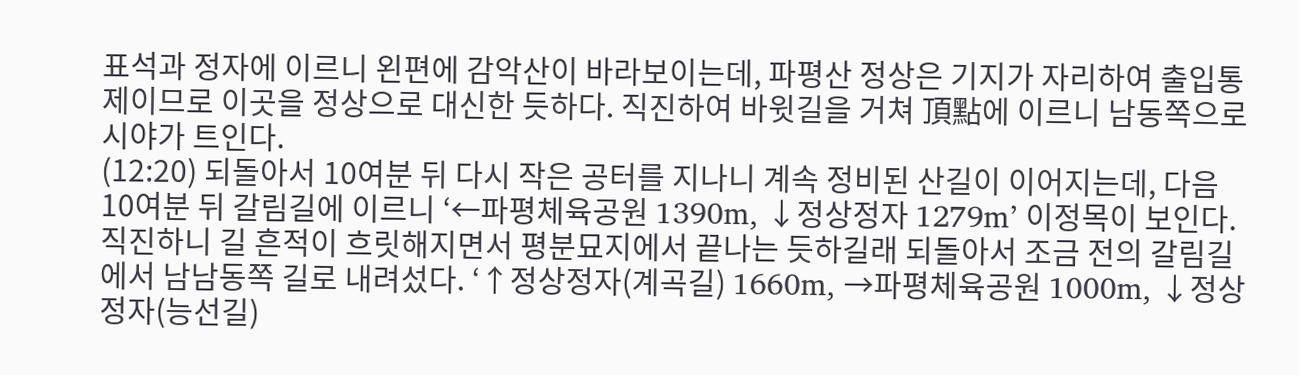표석과 정자에 이르니 왼편에 감악산이 바라보이는데, 파평산 정상은 기지가 자리하여 출입통제이므로 이곳을 정상으로 대신한 듯하다. 직진하여 바윗길을 거쳐 頂點에 이르니 남동쪽으로 시야가 트인다.
(12:20) 되돌아서 10여분 뒤 다시 작은 공터를 지나니 계속 정비된 산길이 이어지는데, 다음 10여분 뒤 갈림길에 이르니 ‘←파평체육공원 1390m, ↓정상정자 1279m’ 이정목이 보인다. 직진하니 길 흔적이 흐릿해지면서 평분묘지에서 끝나는 듯하길래 되돌아서 조금 전의 갈림길에서 남남동쪽 길로 내려섰다. ‘↑정상정자(계곡길) 1660m, →파평체육공원 1000m, ↓정상정자(능선길)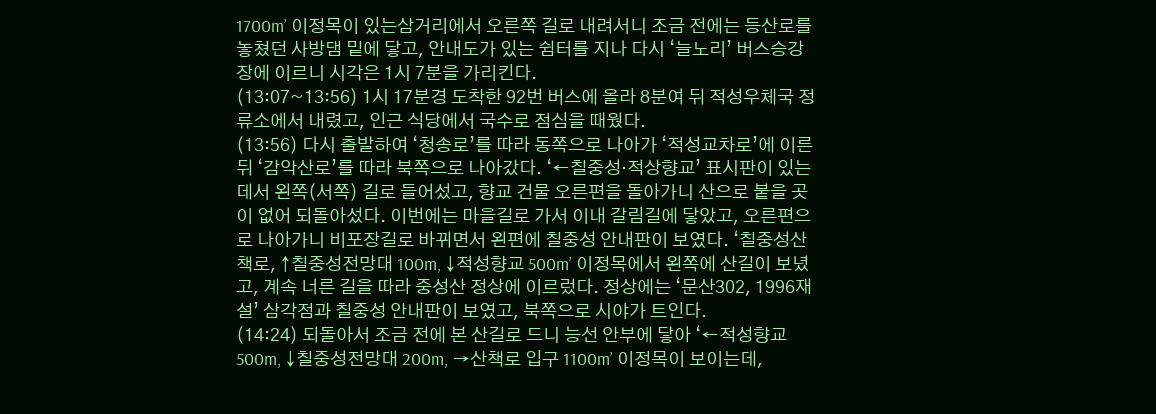1700m’ 이정목이 있는삼거리에서 오른쪽 길로 내려서니 조금 전에는 등산로를 놓쳤던 사방댐 밑에 닿고, 안내도가 있는 쉼터를 지나 다시 ‘늘노리’ 버스승강장에 이르니 시각은 1시 7분을 가리킨다.
(13:07~13:56) 1시 17분경 도착한 92번 버스에 올라 8분여 뒤 적성우체국 정류소에서 내렸고, 인근 식당에서 국수로 점심을 때웠다.
(13:56) 다시 출발하여 ‘청송로’를 따라 동쪽으로 나아가 ‘적성교차로’에 이른 뒤 ‘감악산로’를 따라 북쪽으로 나아갔다. ‘←칠중성·적상향교’ 표시판이 있는 데서 왼쪽(서쪽) 길로 들어섰고, 향교 건물 오른편을 돌아가니 산으로 붙을 곳이 없어 되돌아섰다. 이번에는 마을길로 가서 이내 갈림길에 닿았고, 오른편으로 나아가니 비포장길로 바뀌면서 왼편에 칠중성 안내판이 보였다. ‘칠중성산책로, ↑칠중성전망대 100m, ↓적성향교 500m’ 이정목에서 왼쪽에 산길이 보녔고, 계속 너른 길을 따라 중성산 정상에 이르렀다. 정상에는 ‘문산302, 1996재설’ 삼각점과 칠중성 안내판이 보였고, 북쪽으로 시야가 트인다.
(14:24) 되돌아서 조금 전에 본 산길로 드니 능선 안부에 닿아 ‘←적성향교 500m, ↓칠중성전망대 200m, →산책로 입구 1100m’ 이정목이 보이는데,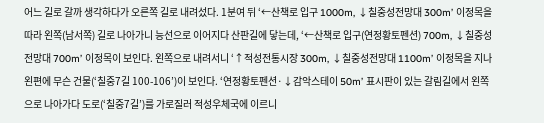어느 길로 갈까 생각하다가 오른쪽 길로 내려섰다. 1분여 뒤 ‘←산책로 입구 1000m, ↓칠중성전망대 300m’ 이정목을 따라 왼쪽(남서쪽) 길로 나아가니 능선으로 이어지다 산판길에 닿는데, ‘←산책로 입구(연정황토펜션) 700m, ↓칠중성전망대 700m’ 이정목이 보인다. 왼쪽으로 내려서니 ‘↑적성전통시장 300m, ↓칠중성전망대 1100m’ 이정목을 지나 왼편에 무슨 건물(‘칠중7길 100-106’)이 보인다. ‘연정황토펜션·↓감악스테이 50m’ 표시판이 있는 갈림길에서 왼쪽으로 나아가다 도로(‘칠중7길’)를 가로질러 적성우체국에 이르니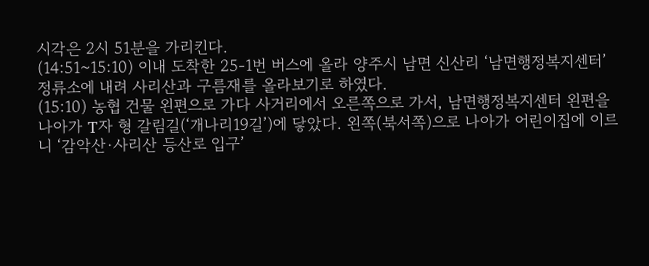시각은 2시 51분을 가리킨다.
(14:51~15:10) 이내 도착한 25-1번 버스에 올라 양주시 남면 신산리 ‘남면행정복지센터’ 정류소에 내려 사리산과 구름재를 올라보기로 하였다.
(15:10) 농협 건물 왼편으로 가다 사거리에서 오른쪽으로 가서, 남면행정복지센터 왼편을 나아가 T자 형 갈림길(‘개나리19길’)에 닿았다. 왼쪽(북서쪽)으로 나아가 어린이집에 이르니 ‘감악산·사리산 등산로 입구’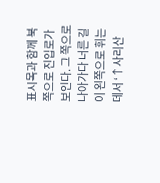표시목과 함께 북쪽으로 진입로가 보인다. 그 쪽으로 나아가다 너른 길이 왼쪽으로 휘는 데서 ‘↑사리산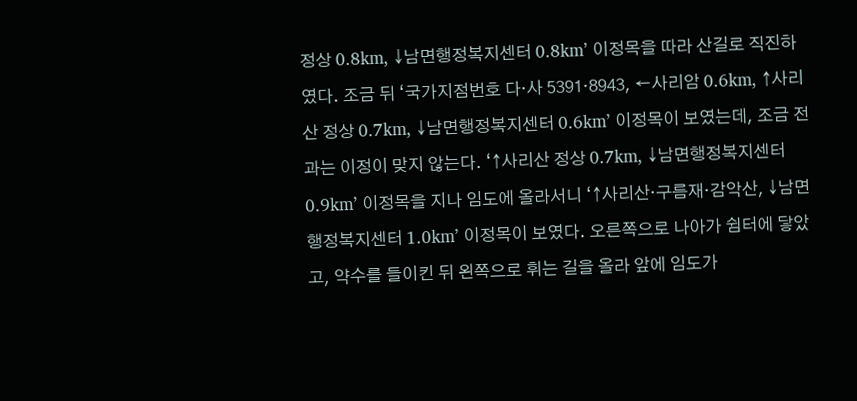정상 0.8km, ↓남면행정복지센터 0.8km’ 이정목을 따라 산길로 직진하였다. 조금 뒤 ‘국가지점번호 다·사 5391·8943, ←사리암 0.6km, ↑사리산 정상 0.7km, ↓남면행정복지센터 0.6km’ 이정목이 보였는데, 조금 전과는 이정이 맞지 않는다. ‘↑사리산 정상 0.7km, ↓남면행정복지센터 0.9km’ 이정목을 지나 임도에 올라서니 ‘↑사리산·구름재·감악산, ↓남면행정복지센터 1.0km’ 이정목이 보였다. 오른쪽으로 나아가 쉼터에 닿았고, 약수를 들이킨 뒤 왼쪽으로 휘는 길을 올라 앞에 임도가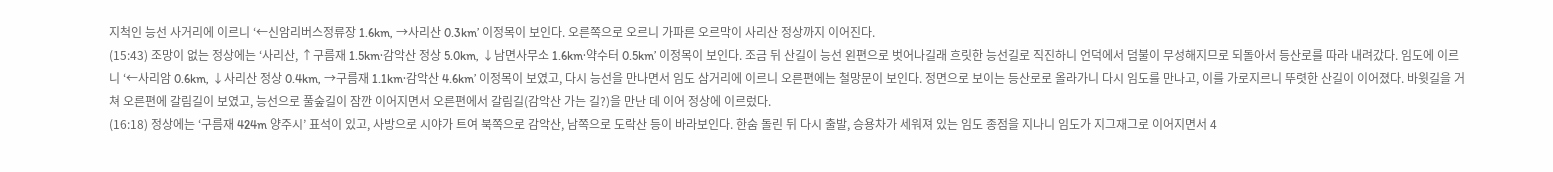지척인 능선 사거리에 이르니 ‘←신암리버스정류장 1.6km, →사리산 0.3km’ 이정목이 보인다. 오른쪽으로 오르니 가파른 오르막이 사리산 정상까지 이어진다.
(15:43) 조망이 없는 정상에는 ‘사리산, ↑구름재 1.5km·감악산 정상 5.0km, ↓남면사무소 1.6km·약수터 0.5km’ 이정목이 보인다. 조금 뒤 산길이 능선 왼편으로 벗어나길래 흐릿한 능선길로 직진하니 언덕에서 덤불이 무성해지므로 되돌아서 등산로를 따라 내려갔다. 임도에 이르니 ‘←사리암 0.6km, ↓사리산 정상 0.4km, →구름재 1.1km·감악산 4.6km’ 이정목이 보였고, 다시 능선을 만나면서 임도 삼거리에 이르니 오른편에는 철망문이 보인다. 정면으로 보이는 등산로로 올라가니 다시 임도를 만나고, 이를 가로지르니 뚜렷한 산길이 이어졌다. 바윗길을 거쳐 오른편에 갈림길이 보였고, 능선으로 풀숲길이 잠깐 이어지면서 오른편에서 갈림길(감악산 가는 길?)을 만난 데 이어 정상에 이르렀다.
(16:18) 정상에는 ‘구름재 424m 양주시’ 표석이 있고, 사방으로 시야가 트여 북쪽으로 감악산, 남쪽으로 도락산 등이 바라보인다. 한숨 돌린 뒤 다시 출발, 승용차가 세워져 있는 임도 종점을 지나니 임도가 지그재그로 이어지면서 4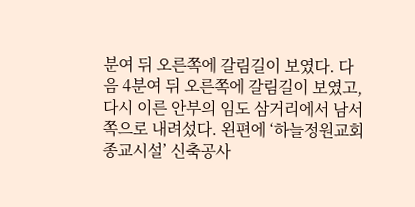분여 뒤 오른쪽에 갈림길이 보였다. 다음 4분여 뒤 오른쪽에 갈림길이 보였고, 다시 이른 안부의 임도 삼거리에서 남서쪽으로 내려섰다. 왼편에 ‘하늘정원교회종교시설’ 신축공사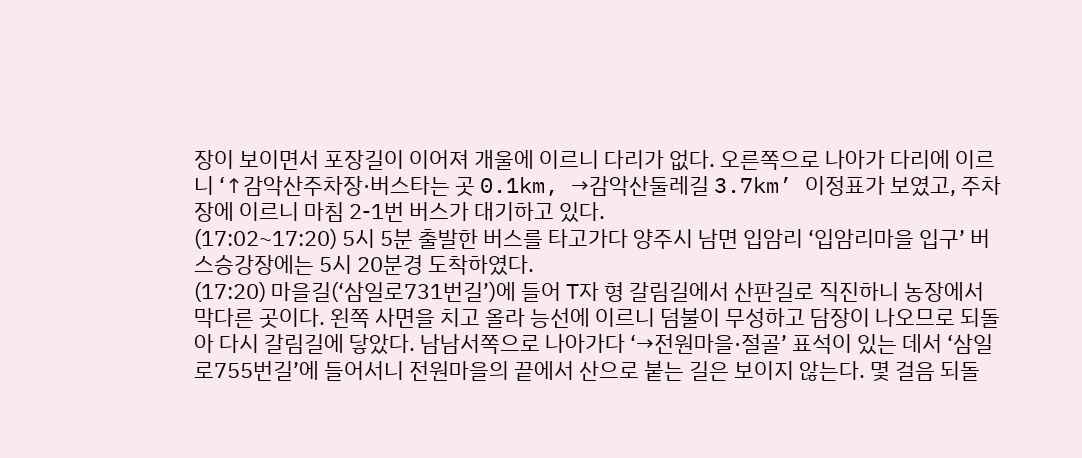장이 보이면서 포장길이 이어져 개울에 이르니 다리가 없다. 오른쪽으로 나아가 다리에 이르니 ‘↑감악산주차장·버스타는 곳 0.1km, →감악산둘레길 3.7km’ 이정표가 보였고, 주차장에 이르니 마침 2-1번 버스가 대기하고 있다.
(17:02~17:20) 5시 5분 출발한 버스를 타고가다 양주시 남면 입암리 ‘입암리마을 입구’ 버스승강장에는 5시 20분경 도착하였다.
(17:20) 마을길(‘삼일로731번길’)에 들어 T자 형 갈림길에서 산판길로 직진하니 농장에서 막다른 곳이다. 왼쪽 사면을 치고 올라 능선에 이르니 덤불이 무성하고 담장이 나오므로 되돌아 다시 갈림길에 닿았다. 남남서쪽으로 나아가다 ‘→전원마을·절골’ 표석이 있는 데서 ‘삼일로755번길’에 들어서니 전원마을의 끝에서 산으로 붙는 길은 보이지 않는다. 몇 걸음 되돌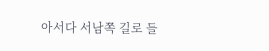아서다 서남쪽 길로 들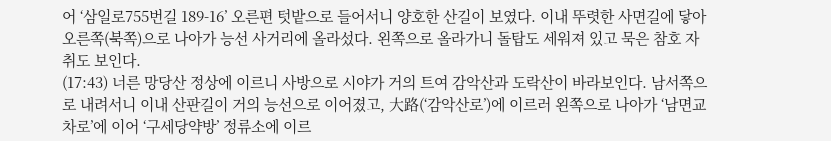어 ‘삼일로755번길 189-16’ 오른편 텃밭으로 들어서니 양호한 산길이 보였다. 이내 뚜렷한 사면길에 닿아 오른쪽(북쪽)으로 나아가 능선 사거리에 올라섰다. 왼쪽으로 올라가니 돌탑도 세워져 있고 묵은 참호 자취도 보인다.
(17:43) 너른 망당산 정상에 이르니 사방으로 시야가 거의 트여 감악산과 도락산이 바라보인다. 남서쪽으로 내려서니 이내 산판길이 거의 능선으로 이어졌고, 大路(‘감악산로’)에 이르러 왼쪽으로 나아가 ‘남면교차로’에 이어 ‘구세당약방’ 정류소에 이르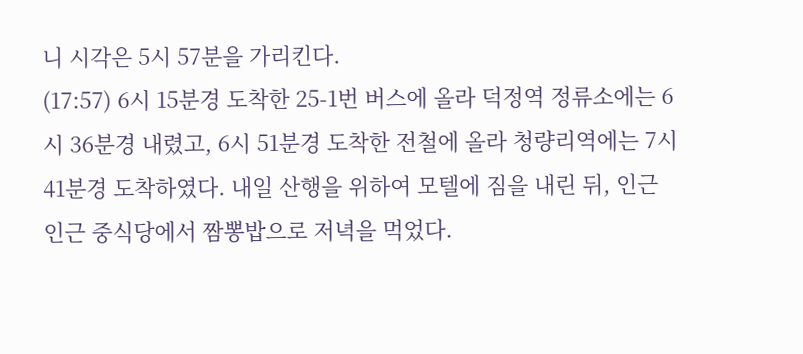니 시각은 5시 57분을 가리킨다.
(17:57) 6시 15분경 도착한 25-1번 버스에 올라 덕정역 정류소에는 6시 36분경 내렸고, 6시 51분경 도착한 전철에 올라 청량리역에는 7시 41분경 도착하였다. 내일 산행을 위하여 모텔에 짐을 내린 뒤, 인근 인근 중식당에서 짬뽕밥으로 저녁을 먹었다.